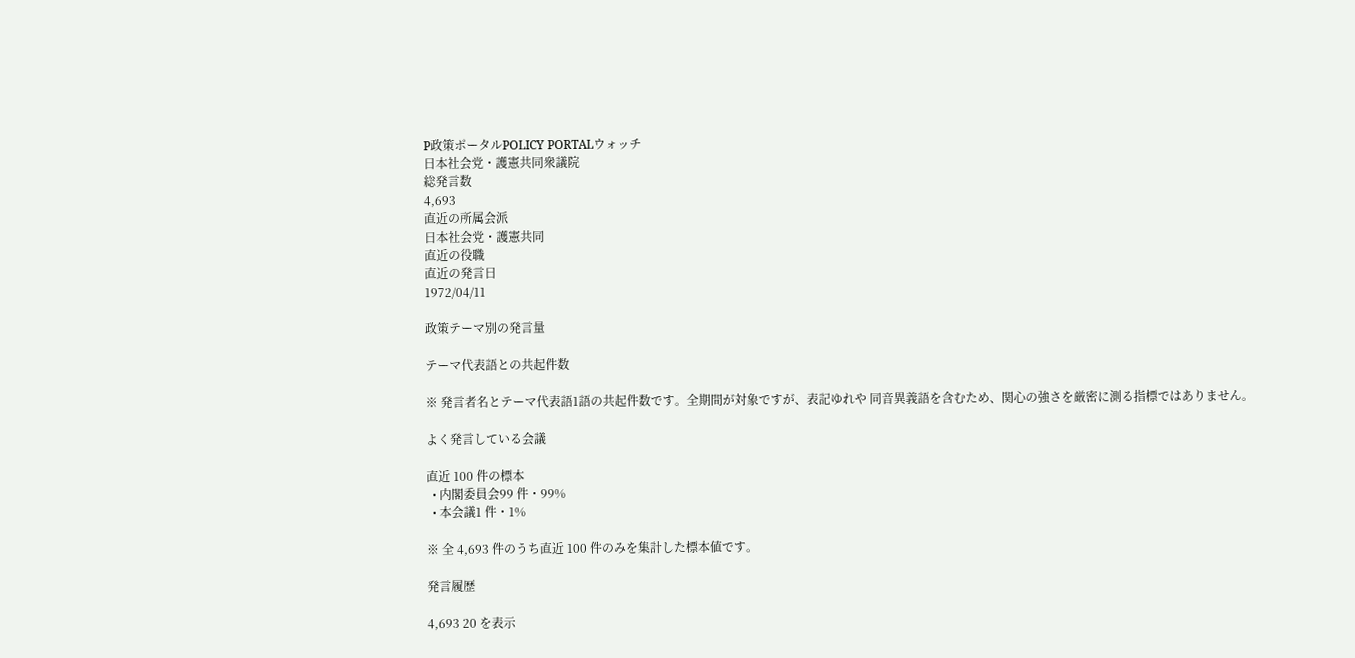P政策ポータルPOLICY PORTALウォッチ
日本社会党・護憲共同衆議院
総発言数
4,693
直近の所属会派
日本社会党・護憲共同
直近の役職
直近の発言日
1972/04/11

政策テーマ別の発言量

テーマ代表語との共起件数

※ 発言者名とテーマ代表語1語の共起件数です。全期間が対象ですが、表記ゆれや 同音異義語を含むため、関心の強さを厳密に測る指標ではありません。

よく発言している会議

直近 100 件の標本
  • 内閣委員会99 件・99%
  • 本会議1 件・1%

※ 全 4,693 件のうち直近 100 件のみを集計した標本値です。

発言履歴

4,693 20 を表示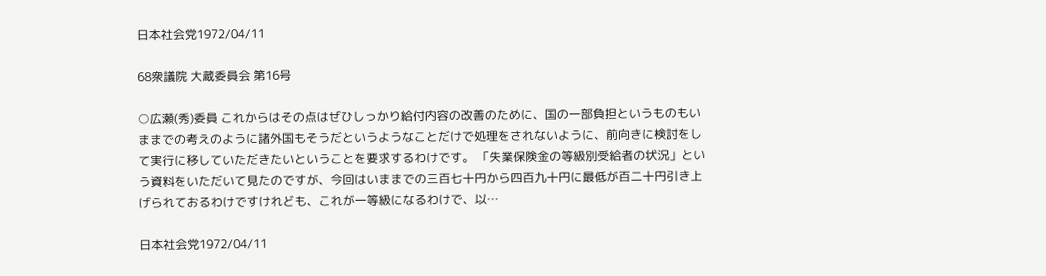日本社会党1972/04/11

68衆議院 大蔵委員会 第16号

○広瀬(秀)委員 これからはその点はぜひしっかり給付内容の改善のために、国の一部負担というものもいままでの考えのように諸外国もそうだというようなことだけで処理をされないように、前向きに検討をして実行に移していただきたいということを要求するわけです。 「失業保険金の等級別受給者の状況」という資料をいただいて見たのですが、今回はいままでの三百七十円から四百九十円に最低が百二十円引き上げられておるわけですけれども、これが一等級になるわけで、以…

日本社会党1972/04/11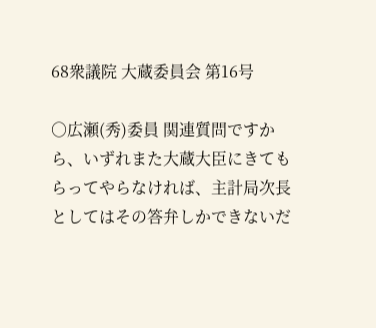68衆議院 大蔵委員会 第16号

○広瀬(秀)委員 関連質問ですから、いずれまた大蔵大臣にきてもらってやらなければ、主計局次長としてはその答弁しかできないだ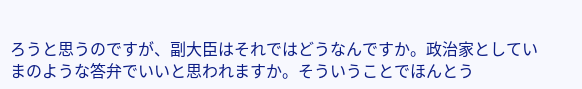ろうと思うのですが、副大臣はそれではどうなんですか。政治家としていまのような答弁でいいと思われますか。そういうことでほんとう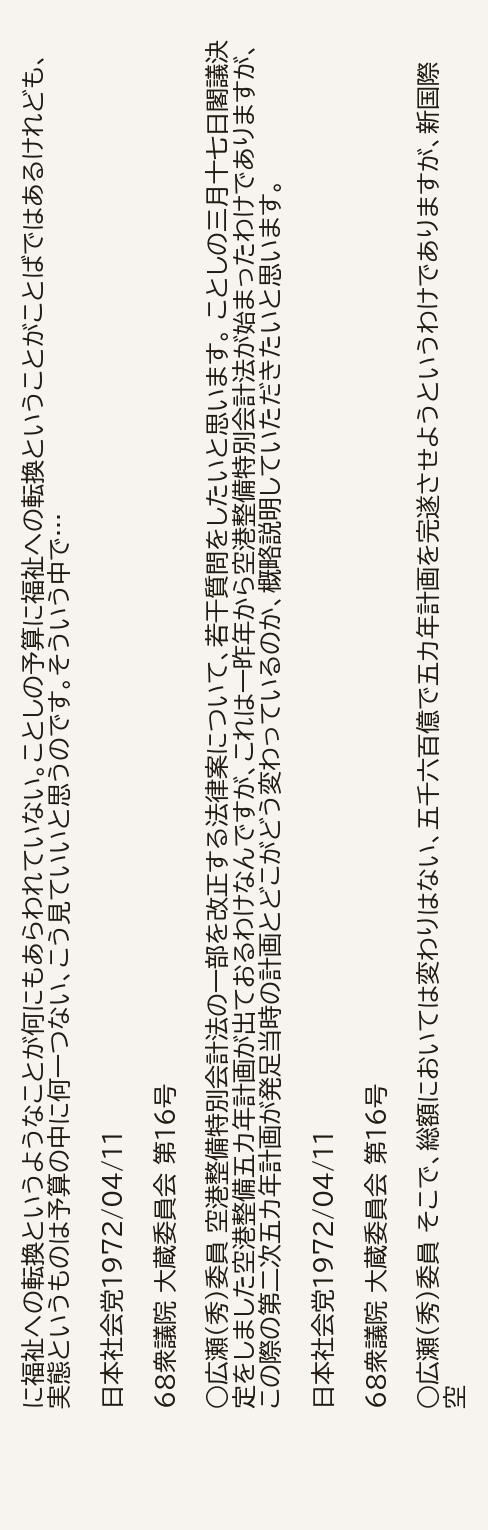に福祉への転換というようなことが何にもあらわれていない。ことしの予算に福祉への転換ということがことばではあるけれども、実態というものは予算の中に何一つない、こう見ていいと思うのです。そういう中で…

日本社会党1972/04/11

68衆議院 大蔵委員会 第16号

○広瀬(秀)委員 空港整備特別会計法の一部を改正する法律案について、若干質問をしたいと思います。 ことしの三月十七日閣議決定をしました空港整備五カ年計画が出ておるわけなんですが、これは一昨年から空港整備特別会計法が始まったわけでありますが、この際の第二次五カ年計画が発足当時の計画とどこがどう変わっているのか、概略説明していただきたいと思います。

日本社会党1972/04/11

68衆議院 大蔵委員会 第16号

○広瀬(秀)委員 そこで、総額においては変わりはない、五千六百億で五カ年計画を完遂させようというわけでありますが、新国際空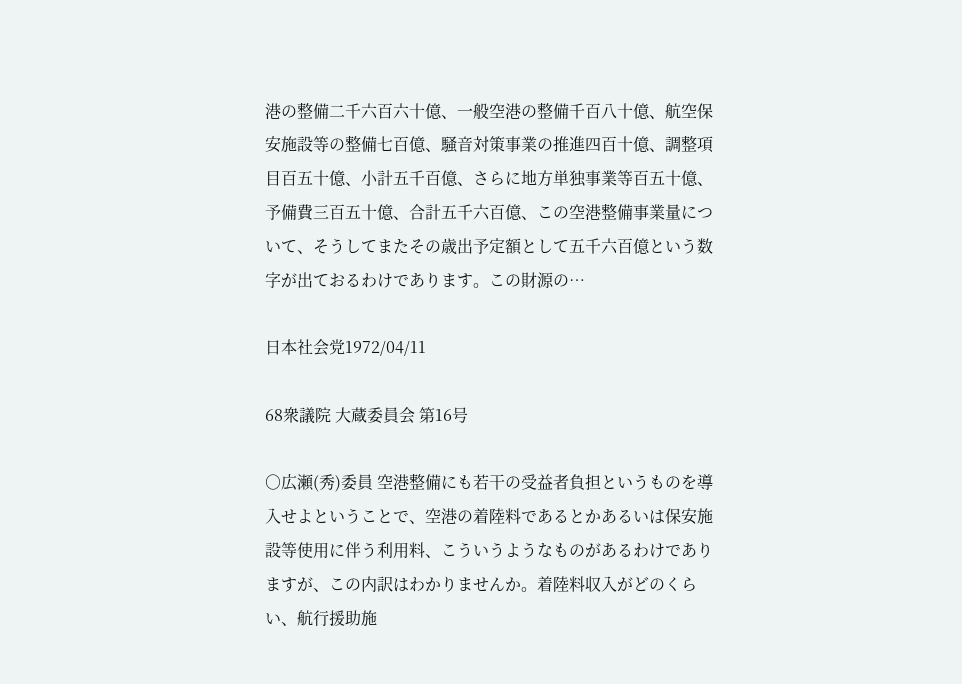港の整備二千六百六十億、一般空港の整備千百八十億、航空保安施設等の整備七百億、騒音対策事業の推進四百十億、調整項目百五十億、小計五千百億、さらに地方単独事業等百五十億、予備費三百五十億、合計五千六百億、この空港整備事業量について、そうしてまたその歳出予定額として五千六百億という数字が出ておるわけであります。この財源の…

日本社会党1972/04/11

68衆議院 大蔵委員会 第16号

○広瀬(秀)委員 空港整備にも若干の受益者負担というものを導入せよということで、空港の着陸料であるとかあるいは保安施設等使用に伴う利用料、こういうようなものがあるわけでありますが、この内訳はわかりませんか。着陸料収入がどのくらい、航行援助施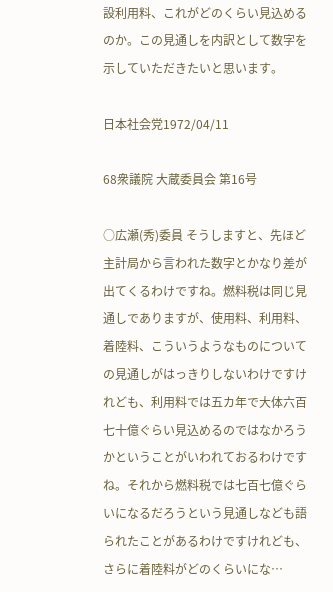設利用料、これがどのくらい見込めるのか。この見通しを内訳として数字を示していただきたいと思います。

日本社会党1972/04/11

68衆議院 大蔵委員会 第16号

○広瀬(秀)委員 そうしますと、先ほど主計局から言われた数字とかなり差が出てくるわけですね。燃料税は同じ見通しでありますが、使用料、利用料、着陸料、こういうようなものについての見通しがはっきりしないわけですけれども、利用料では五カ年で大体六百七十億ぐらい見込めるのではなかろうかということがいわれておるわけですね。それから燃料税では七百七億ぐらいになるだろうという見通しなども語られたことがあるわけですけれども、さらに着陸料がどのくらいにな…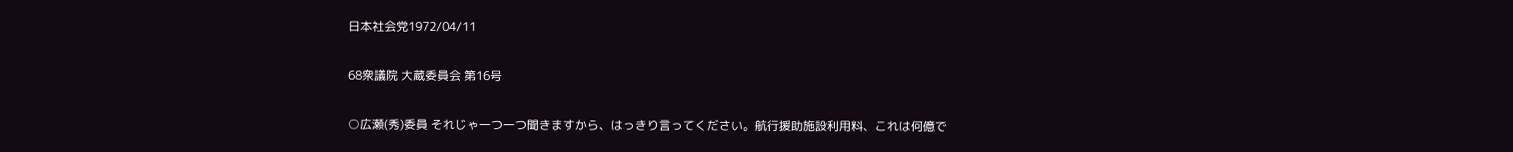日本社会党1972/04/11

68衆議院 大蔵委員会 第16号

○広瀬(秀)委員 それじゃ一つ一つ聞きますから、はっきり言ってください。航行援助施設利用料、これは何億で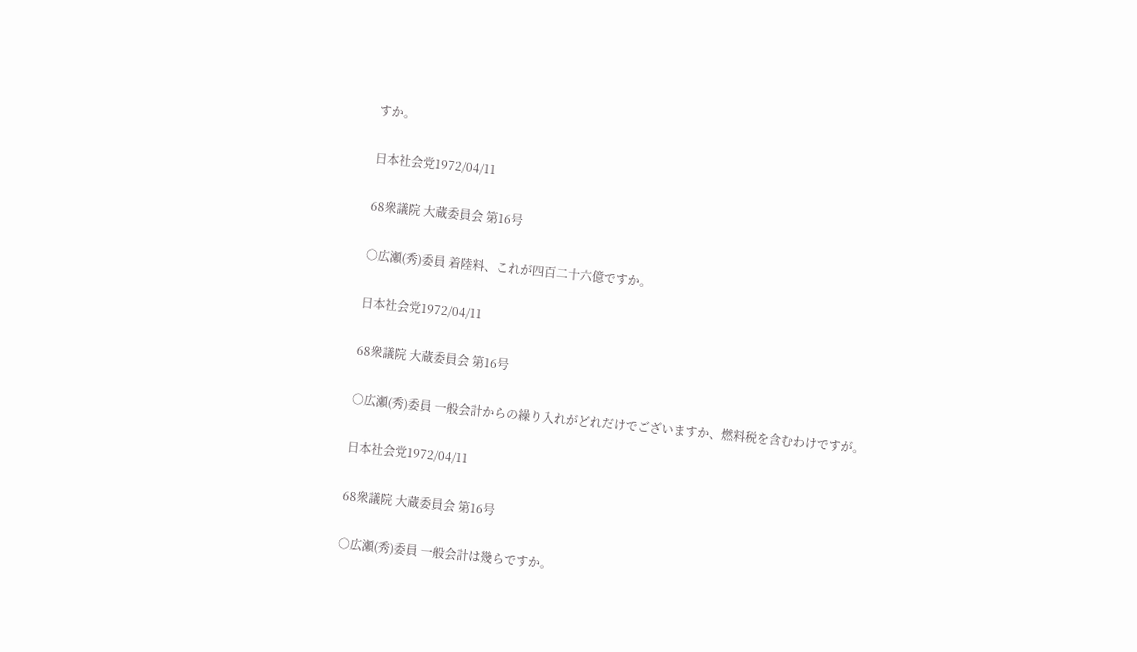すか。

日本社会党1972/04/11

68衆議院 大蔵委員会 第16号

○広瀬(秀)委員 着陸料、これが四百二十六億ですか。

日本社会党1972/04/11

68衆議院 大蔵委員会 第16号

○広瀬(秀)委員 一般会計からの繰り入れがどれだけでございますか、燃料税を含むわけですが。

日本社会党1972/04/11

68衆議院 大蔵委員会 第16号

○広瀬(秀)委員 一般会計は幾らですか。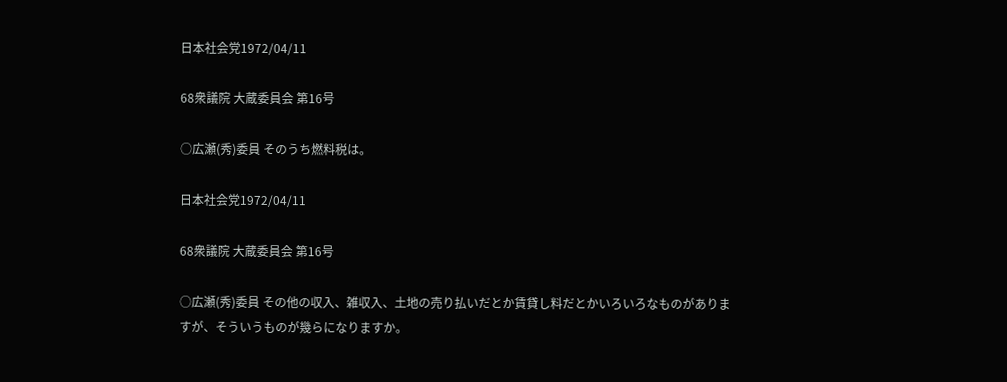日本社会党1972/04/11

68衆議院 大蔵委員会 第16号

○広瀬(秀)委員 そのうち燃料税は。

日本社会党1972/04/11

68衆議院 大蔵委員会 第16号

○広瀬(秀)委員 その他の収入、雑収入、土地の売り払いだとか賃貸し料だとかいろいろなものがありますが、そういうものが幾らになりますか。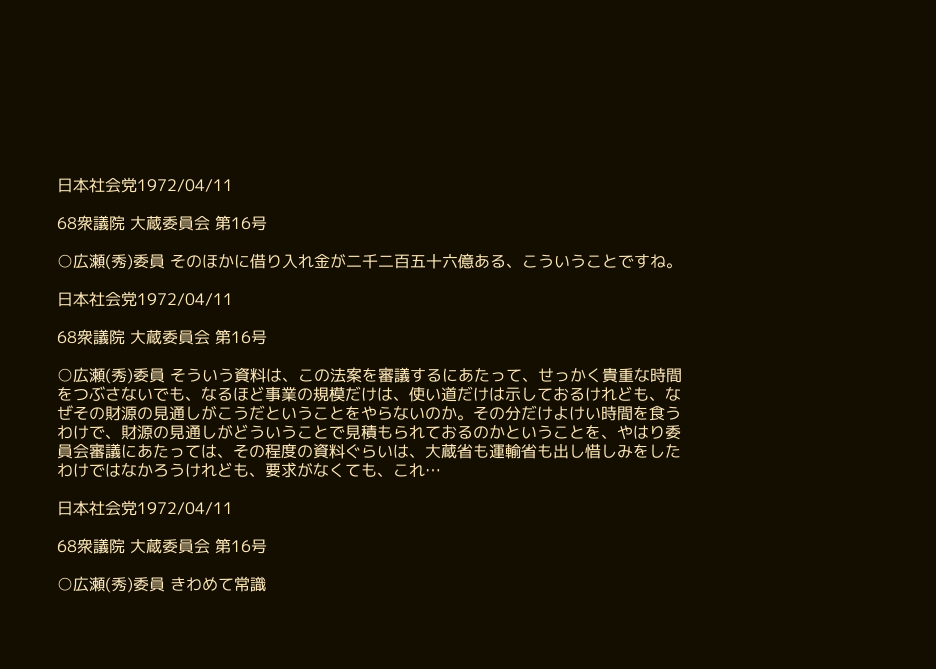日本社会党1972/04/11

68衆議院 大蔵委員会 第16号

○広瀬(秀)委員 そのほかに借り入れ金が二千二百五十六億ある、こういうことですね。

日本社会党1972/04/11

68衆議院 大蔵委員会 第16号

○広瀬(秀)委員 そういう資料は、この法案を審議するにあたって、せっかく貴重な時間をつぶさないでも、なるほど事業の規模だけは、使い道だけは示しておるけれども、なぜその財源の見通しがこうだということをやらないのか。その分だけよけい時間を食うわけで、財源の見通しがどういうことで見積もられておるのかということを、やはり委員会審議にあたっては、その程度の資料ぐらいは、大蔵省も運輸省も出し惜しみをしたわけではなかろうけれども、要求がなくても、これ…

日本社会党1972/04/11

68衆議院 大蔵委員会 第16号

○広瀬(秀)委員 きわめて常識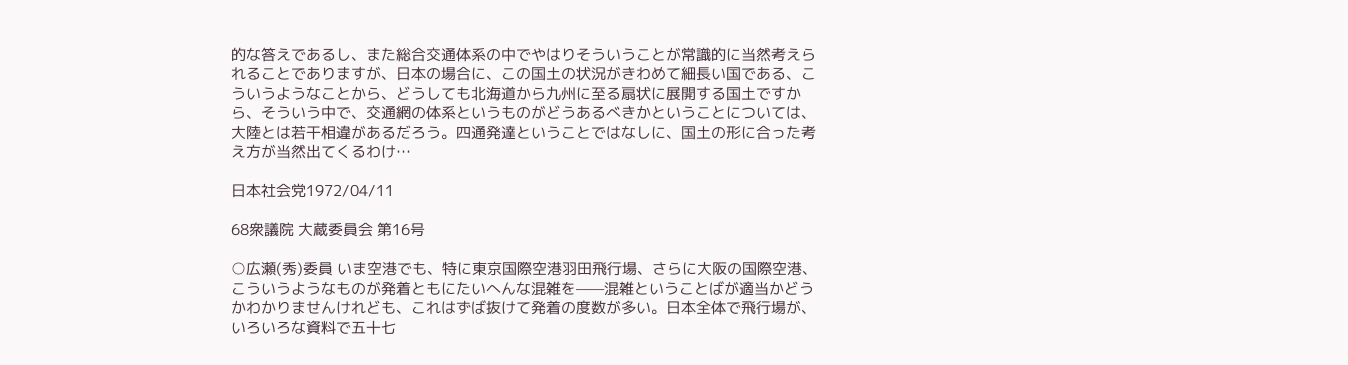的な答えであるし、また総合交通体系の中でやはりそういうことが常識的に当然考えられることでありますが、日本の場合に、この国土の状況がきわめて細長い国である、こういうようなことから、どうしても北海道から九州に至る扇状に展開する国土ですから、そういう中で、交通網の体系というものがどうあるべきかということについては、大陸とは若干相違があるだろう。四通発達ということではなしに、国土の形に合った考え方が当然出てくるわけ…

日本社会党1972/04/11

68衆議院 大蔵委員会 第16号

○広瀬(秀)委員 いま空港でも、特に東京国際空港羽田飛行場、さらに大阪の国際空港、こういうようなものが発着ともにたいへんな混雑を——混雑ということばが適当かどうかわかりませんけれども、これはずば抜けて発着の度数が多い。日本全体で飛行場が、いろいろな資料で五十七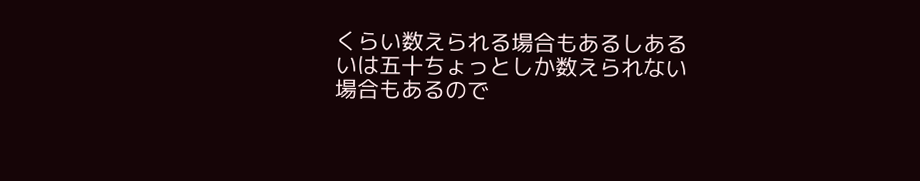くらい数えられる場合もあるしあるいは五十ちょっとしか数えられない場合もあるので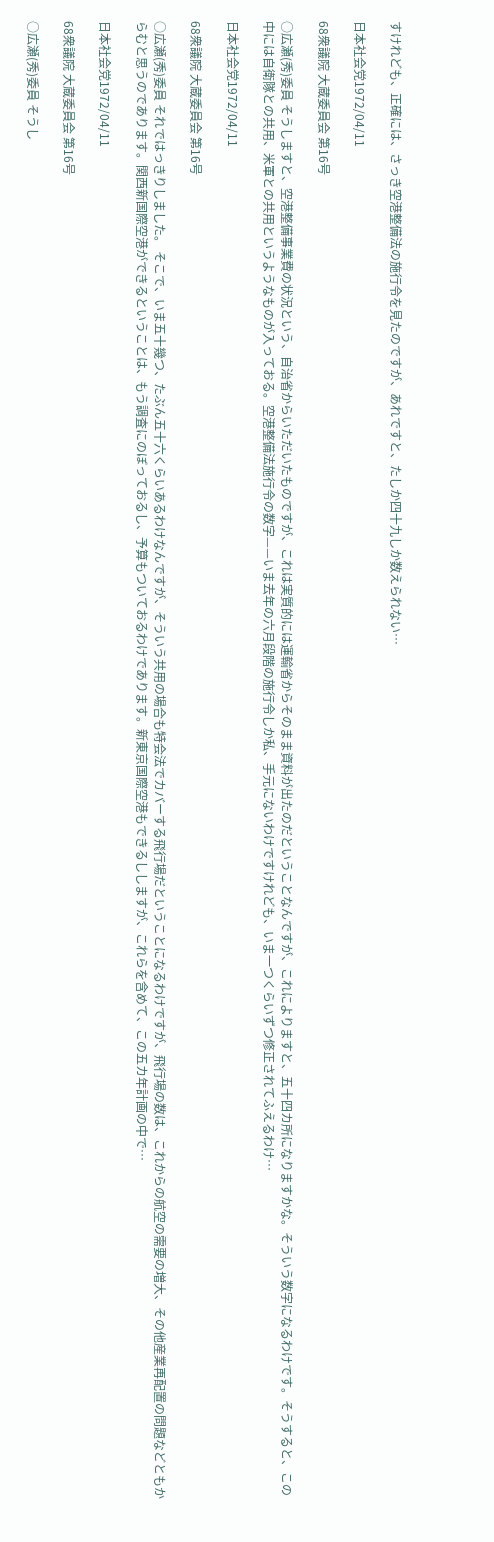すけれども、正確には、さっき空港整備法の施行令を見たのですが、あれですと、たしか四十九しか数えられない…

日本社会党1972/04/11

68衆議院 大蔵委員会 第16号

○広瀬(秀)委員 そうしますと、空港整備事業費の状況という、自治省からいただいたものですが、これは実質的には運輸省からそのまま資料が出たのだということなんですが、これによりますと、五十四カ所になりますかな。そういう数字になるわけです。そうすると、この中には自衛隊との共用、米軍との共用というようなものが入っておる。空港整備法施行令の数字——いま去年の六月段階の施行令しか私、手元にないわけですけれども、いま一つくらいずつ修正されてふえるわけ…

日本社会党1972/04/11

68衆議院 大蔵委員会 第16号

○広瀬(秀)委員 それではっきりしました。 そこで、いま五十幾つ、たぶん五十六くらいあるわけなんですが、そういう共用の場合も特会法でカバーする飛行場だということになるわけですが、飛行場の数は、これからの航空の需要の増大、その他産業再配置の問題などともからむと思うのであります。関西新国際空港ができるということは、もう調査にのぼっておるし、予算もついておるわけであります。新東京国際空港もできるししますが、これらを含めて、この五カ年計画の中で…

日本社会党1972/04/11

68衆議院 大蔵委員会 第16号

○広瀬(秀)委員 そうし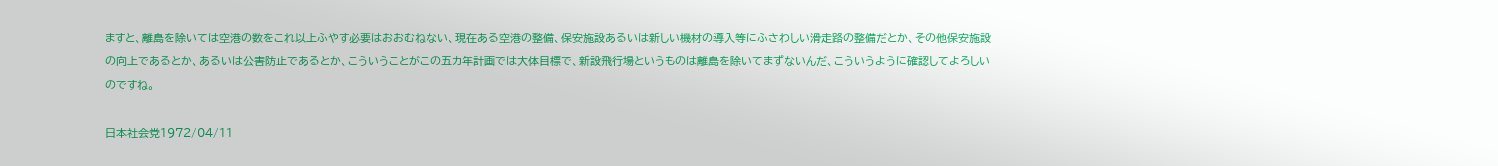ますと、離島を除いては空港の数をこれ以上ふやす必要はおおむねない、現在ある空港の整備、保安施設あるいは新しい機材の導入等にふさわしい滑走路の整備だとか、その他保安施設の向上であるとか、あるいは公害防止であるとか、こういうことがこの五カ年計画では大体目標で、新設飛行場というものは離島を除いてまずないんだ、こういうように確認してよろしいのですね。

日本社会党1972/04/11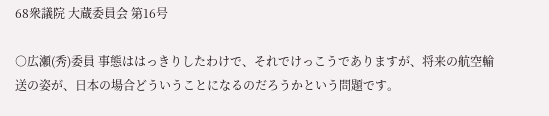68衆議院 大蔵委員会 第16号

○広瀬(秀)委員 事態ははっきりしたわけで、それでけっこうでありますが、将来の航空輸送の姿が、日本の場合どういうことになるのだろうかという問題です。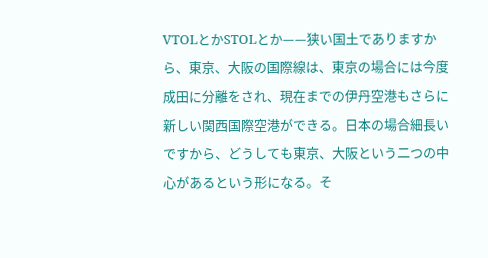VTOLとかSTOLとか——狭い国土でありますから、東京、大阪の国際線は、東京の場合には今度成田に分離をされ、現在までの伊丹空港もさらに新しい関西国際空港ができる。日本の場合細長いですから、どうしても東京、大阪という二つの中心があるという形になる。そ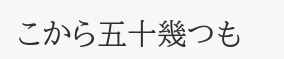こから五十幾つも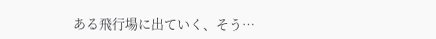ある飛行場に出ていく、そう…